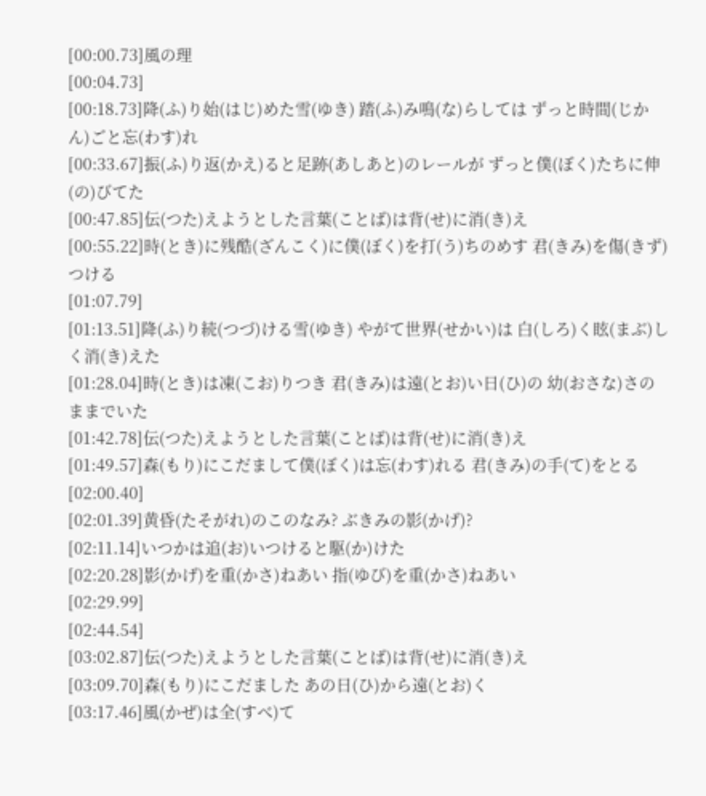[00:00.73]風の理
[00:04.73]
[00:18.73]降(ふ)り始(はじ)めた雪(ゆき) 踏(ふ)み鳴(な)らしては ずっと時間(じかん)ごと忘(わす)れ
[00:33.67]振(ふ)り返(かえ)ると足跡(あしあと)のレールが ずっと僕(ぼく)たちに伸(の)びてた
[00:47.85]伝(つた)えようとした言葉(ことば)は背(せ)に消(き)え
[00:55.22]時(とき)に残酷(ざんこく)に僕(ぼく)を打(う)ちのめす 君(きみ)を傷(きず)つける
[01:07.79]
[01:13.51]降(ふ)り続(つづ)ける雪(ゆき) やがて世界(せかい)は 白(しろ)く眩(まぶ)しく消(き)えた
[01:28.04]時(とき)は凍(こお)りつき 君(きみ)は遠(とお)い日(ひ)の 幼(おさな)さのままでいた
[01:42.78]伝(つた)えようとした言葉(ことば)は背(せ)に消(き)え
[01:49.57]森(もり)にこだまして僕(ぼく)は忘(わす)れる 君(きみ)の手(て)をとる
[02:00.40]
[02:01.39]黄昏(たそがれ)のこのなみ? ぶきみの影(かげ)?
[02:11.14]いつかは追(お)いつけると駆(か)けた
[02:20.28]影(かげ)を重(かさ)ねあい 指(ゆび)を重(かさ)ねあい
[02:29.99]
[02:44.54]
[03:02.87]伝(つた)えようとした言葉(ことば)は背(せ)に消(き)え
[03:09.70]森(もり)にこだました あの日(ひ)から遠(とお)く
[03:17.46]風(かぜ)は全(すべ)て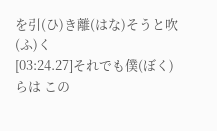を引(ひ)き離(はな)そうと吹(ふ)く
[03:24.27]それでも僕(ぼく)らは この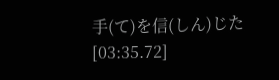手(て)を信(しん)じた
[03:35.72]